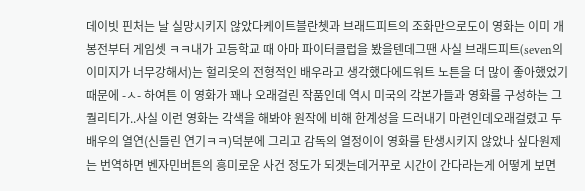데이빗 핀처는 날 실망시키지 않았다케이트블란쳇과 브래드피트의 조화만으로도이 영화는 이미 개봉전부터 게임셋 ㅋㅋ내가 고등학교 때 아마 파이터클럽을 봤을텐데그땐 사실 브래드피트(seven의 이미지가 너무강해서)는 헐리웃의 전형적인 배우라고 생각했다에드워트 노튼을 더 많이 좋아했었기 때문에 -ㅅ- 하여튼 이 영화가 꽤나 오래걸린 작품인데 역시 미국의 각본가들과 영화를 구성하는 그 퀄리티가..사실 이런 영화는 각색을 해봐야 원작에 비해 한계성을 드러내기 마련인데오래걸렸고 두 배우의 열연(신들린 연기ㅋㅋ)덕분에 그리고 감독의 열정이이 영화를 탄생시키지 않았나 싶다원제는 번역하면 벤자민버튼의 흥미로운 사건 정도가 되겟는데거꾸로 시간이 간다라는게 어떻게 보면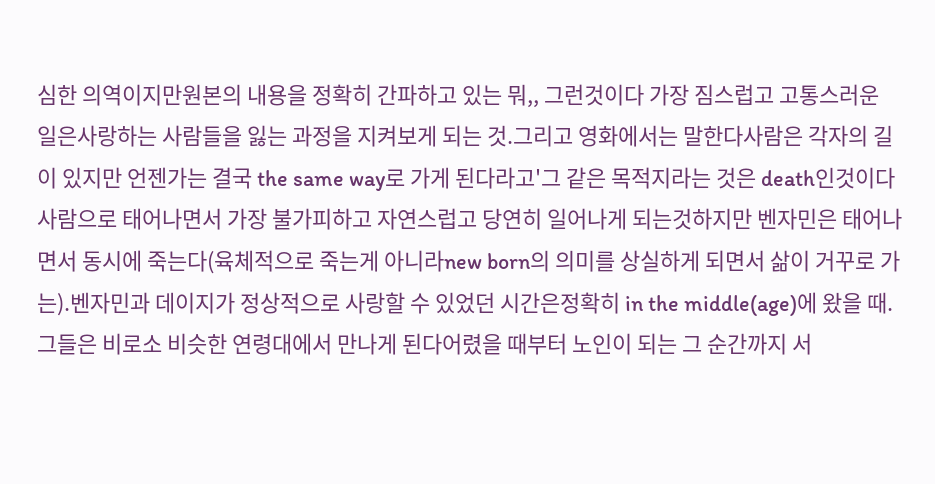심한 의역이지만원본의 내용을 정확히 간파하고 있는 뭐,, 그런것이다 가장 짐스럽고 고통스러운 일은사랑하는 사람들을 잃는 과정을 지켜보게 되는 것.그리고 영화에서는 말한다사람은 각자의 길이 있지만 언젠가는 결국 the same way로 가게 된다라고'그 같은 목적지라는 것은 death인것이다사람으로 태어나면서 가장 불가피하고 자연스럽고 당연히 일어나게 되는것하지만 벤자민은 태어나면서 동시에 죽는다(육체적으로 죽는게 아니라new born의 의미를 상실하게 되면서 삶이 거꾸로 가는).벤자민과 데이지가 정상적으로 사랑할 수 있었던 시간은정확히 in the middle(age)에 왔을 때. 그들은 비로소 비슷한 연령대에서 만나게 된다어렸을 때부터 노인이 되는 그 순간까지 서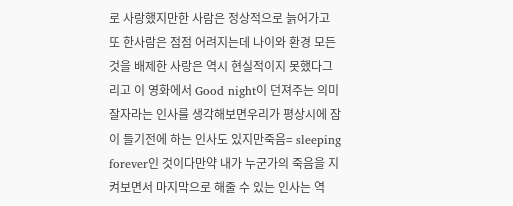로 사랑했지만한 사람은 정상적으로 늙어가고 또 한사람은 점점 어려지는데 나이와 환경 모든 것을 배제한 사랑은 역시 현실적이지 못했다그리고 이 영화에서 Good night이 던져주는 의미잘자라는 인사를 생각해보면우리가 평상시에 잠이 들기전에 하는 인사도 있지만죽음= sleeping forever인 것이다만약 내가 누군가의 죽음을 지켜보면서 마지막으로 해줄 수 있는 인사는 역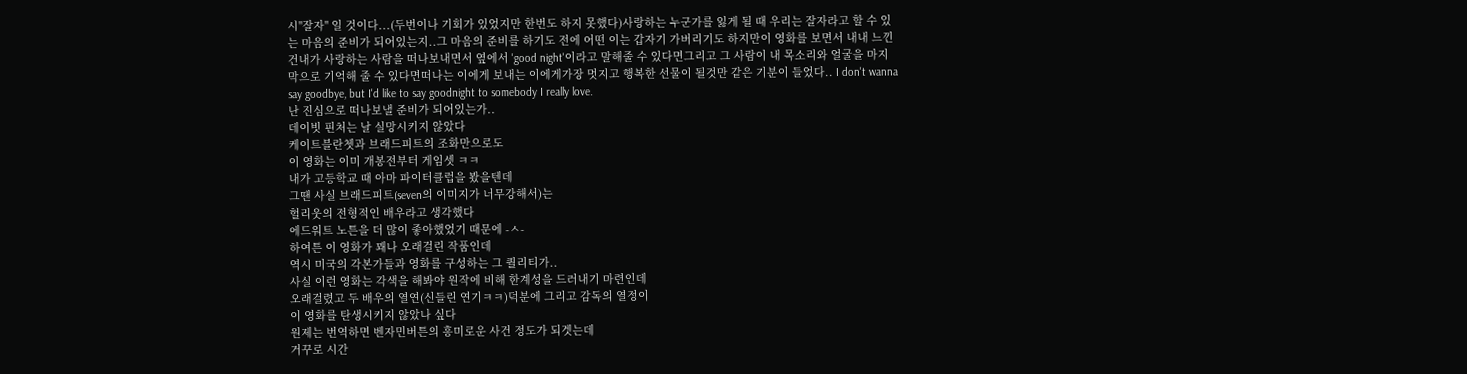시"잘자" 일 것이다...(두번이나 기회가 있었지만 한번도 하지 못했다)사랑하는 누군가를 잃게 될 때 우리는 잘자라고 할 수 있는 마음의 준비가 되어있는지..그 마음의 준비를 하기도 전에 어떤 이는 갑자기 가버리기도 하지만이 영화를 보면서 내내 느낀 건내가 사랑하는 사람을 떠나보내면서 옆에서 'good night'이라고 말해줄 수 있다면그리고 그 사람이 내 목소리와 얼굴을 마지막으로 기억해 줄 수 있다면떠나는 이에게 보내는 이에게가장 멋지고 행복한 선물이 될것만 같은 기분이 들었다.. I don't wanna say goodbye, but I'd like to say goodnight to somebody I really love.
난 진심으로 떠나보낼 준비가 되어있는가..
데이빗 핀처는 날 실망시키지 않았다
케이트블란쳇과 브래드피트의 조화만으로도
이 영화는 이미 개봉전부터 게임셋 ㅋㅋ
내가 고등학교 때 아마 파이터클럽을 봤을텐데
그땐 사실 브래드피트(seven의 이미지가 너무강해서)는
헐리웃의 전형적인 배우라고 생각했다
에드워트 노튼을 더 많이 좋아했었기 때문에 -ㅅ-
하여튼 이 영화가 꽤나 오래걸린 작품인데
역시 미국의 각본가들과 영화를 구성하는 그 퀄리티가..
사실 이런 영화는 각색을 해봐야 원작에 비해 한계성을 드러내기 마련인데
오래걸렸고 두 배우의 열연(신들린 연기ㅋㅋ)덕분에 그리고 감독의 열정이
이 영화를 탄생시키지 않았나 싶다
원제는 번역하면 벤자민버튼의 흥미로운 사건 정도가 되겟는데
거꾸로 시간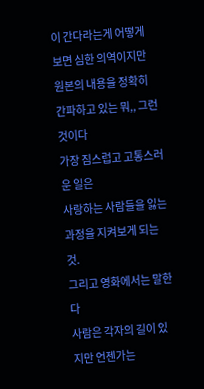이 간다라는게 어떻게 보면 심한 의역이지만
원본의 내용을 정확히 간파하고 있는 뭐,, 그런것이다
가장 짐스럽고 고통스러운 일은
사랑하는 사람들을 잃는 과정을 지켜보게 되는 것.
그리고 영화에서는 말한다
사람은 각자의 길이 있지만 언젠가는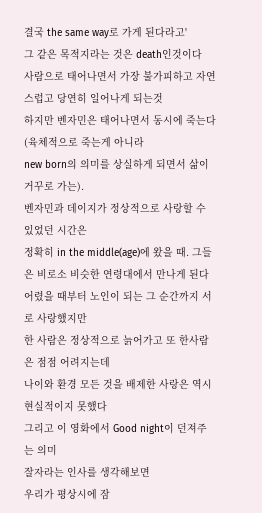결국 the same way로 가게 된다라고'
그 같은 목적지라는 것은 death인것이다
사람으로 태어나면서 가장 불가피하고 자연스럽고 당연히 일어나게 되는것
하지만 벤자민은 태어나면서 동시에 죽는다(육체적으로 죽는게 아니라
new born의 의미를 상실하게 되면서 삶이 거꾸로 가는).
벤자민과 데이지가 정상적으로 사랑할 수 있었던 시간은
정확히 in the middle(age)에 왔을 때. 그들은 비로소 비슷한 연령대에서 만나게 된다
어렸을 때부터 노인이 되는 그 순간까지 서로 사랑했지만
한 사람은 정상적으로 늙어가고 또 한사람은 점점 어려지는데
나이와 환경 모든 것을 배제한 사랑은 역시 현실적이지 못했다
그리고 이 영화에서 Good night이 던져주는 의미
잘자라는 인사를 생각해보면
우리가 평상시에 잠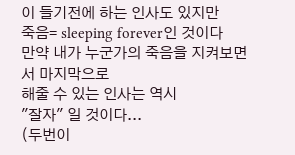이 들기전에 하는 인사도 있지만
죽음= sleeping forever인 것이다
만약 내가 누군가의 죽음을 지켜보면서 마지막으로
해줄 수 있는 인사는 역시
"잘자" 일 것이다...
(두번이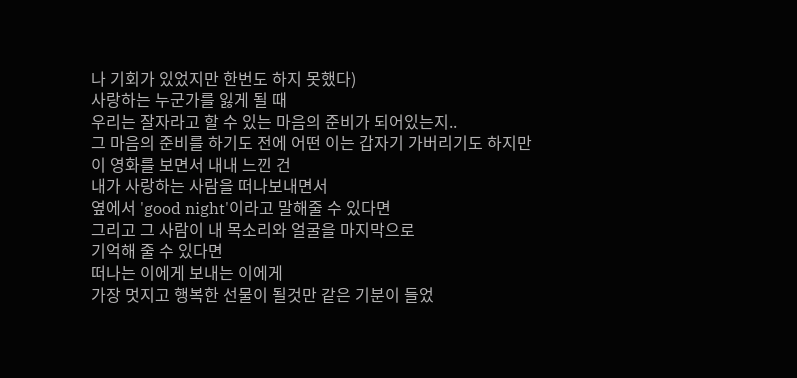나 기회가 있었지만 한번도 하지 못했다)
사랑하는 누군가를 잃게 될 때
우리는 잘자라고 할 수 있는 마음의 준비가 되어있는지..
그 마음의 준비를 하기도 전에 어떤 이는 갑자기 가버리기도 하지만
이 영화를 보면서 내내 느낀 건
내가 사랑하는 사람을 떠나보내면서
옆에서 'good night'이라고 말해줄 수 있다면
그리고 그 사람이 내 목소리와 얼굴을 마지막으로
기억해 줄 수 있다면
떠나는 이에게 보내는 이에게
가장 멋지고 행복한 선물이 될것만 같은 기분이 들었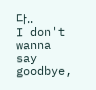다..
I don't wanna say goodbye,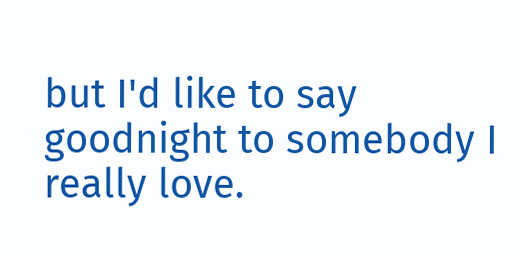but I'd like to say goodnight to somebody I really love.